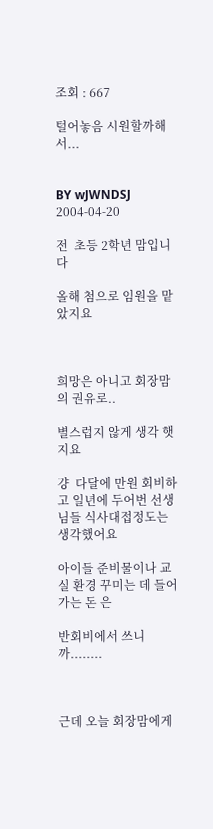조회 : 667

털어놓음 시원할까해서...


BY wJWNDSJ 2004-04-20

전  초등 2학년 맘입니다

올해 첨으로 임원을 맡았지요



희망은 아니고 회장맘의 권유로..

별스럽지 않게 생각 햇지요

걍  다달에 만원 회비하고 일년에 두어번 선생님들 식사대접정도는 생각했어요

아이들 준비물이나 교실 환경 꾸미는 데 들어가는 돈 은

반회비에서 쓰니까........



근데 오늘 회장맘에게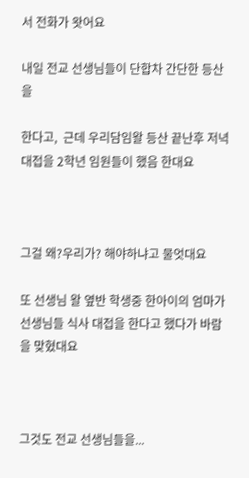서 전화가 왓어요

내일 전교 선생님들이 단합차 간단한 등산을

한다고,  근데 우리담임왈 등산 끝난후 저녁대접을 2학년 임원들이 했음 한대요



그걸 왜?우리가? 해야하냐고 물엇대요

또 선생님 왈 옆반 학생중 한아이의 엄마가 선생님들 식사 대접을 한다고 했다가 바람을 맞혔대요



그것도 전교 선생님들을...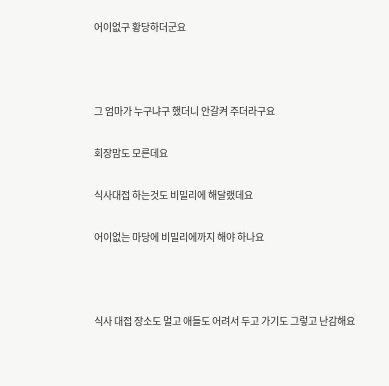어이없구 황당하더군요



그 엄마가 누구냐구 했더니 안갈켜 주더라구요

회장맘도 모른데요

식사대접 하는것도 비밀리에 해달랬데요

어이없는 마당에 비밀리에까지 해야 하나요



식사 대접 장소도 멀고 애들도 어려서 두고 가기도 그렇고 난감해요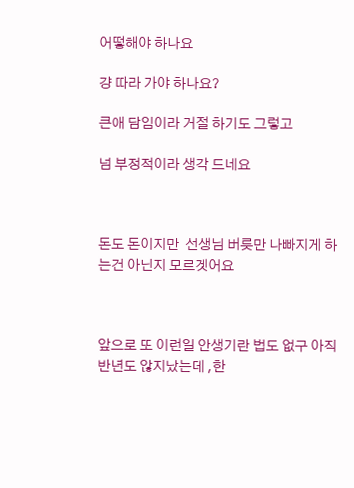어떻해야 하나요

걍 따라 가야 하나요?

큰애 담임이라 거절 하기도 그렇고

넘 부정적이라 생각 드네요



돈도 돈이지만  선생님 버릇만 나빠지게 하는건 아닌지 모르겟어요



앞으로 또 이런일 안생기란 법도 없구 아직 반년도 않지났는데 ,한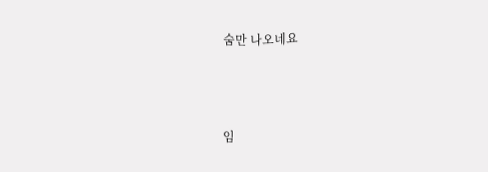숨만 나오네요



임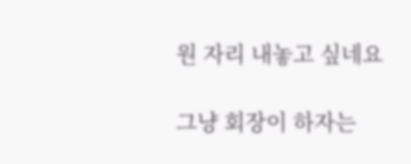원 자리 내놓고 싶네요

그냥 회장이 하자는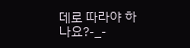데로 따라야 하나요?-_-